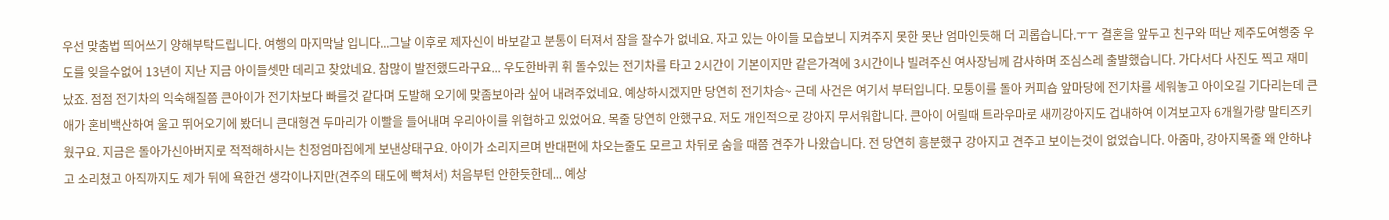우선 맞춤법 띄어쓰기 양해부탁드립니다. 여행의 마지막날 입니다...그날 이후로 제자신이 바보같고 분통이 터져서 잠을 잘수가 없네요. 자고 있는 아이들 모습보니 지켜주지 못한 못난 엄마인듯해 더 괴롭습니다.ㅜㅜ 결혼을 앞두고 친구와 떠난 제주도여행중 우도를 잊을수없어 13년이 지난 지금 아이들셋만 데리고 찾았네요. 참많이 발전했드라구요... 우도한바퀴 휘 돌수있는 전기차를 타고 2시간이 기본이지만 같은가격에 3시간이나 빌려주신 여사장님께 감사하며 조심스레 출발했습니다. 가다서다 사진도 찍고 재미났죠. 점점 전기차의 익숙해질쯤 큰아이가 전기차보다 빠를것 같다며 도발해 오기에 맞좀보아라 싶어 내려주었네요. 예상하시겠지만 당연히 전기차승~ 근데 사건은 여기서 부터입니다. 모퉁이를 돌아 커피숍 앞마당에 전기차를 세워놓고 아이오길 기다리는데 큰애가 혼비백산하여 울고 뛰어오기에 봤더니 큰대형견 두마리가 이빨을 들어내며 우리아이를 위협하고 있었어요. 목줄 당연히 안했구요. 저도 개인적으로 강아지 무서워합니다. 큰아이 어릴때 트라우마로 새끼강아지도 겁내하여 이겨보고자 6개월가량 말티즈키웠구요. 지금은 돌아가신아버지로 적적해하시는 친정엄마집에게 보낸상태구요. 아이가 소리지르며 반대편에 차오는줄도 모르고 차뒤로 숨을 때쯤 견주가 나왔습니다. 전 당연히 흥분했구 강아지고 견주고 보이는것이 없었습니다. 아줌마, 강아지목줄 왜 안하냐고 소리쳤고 아직까지도 제가 뒤에 욕한건 생각이나지만(견주의 태도에 빡쳐서) 처음부턴 안한듯한데... 예상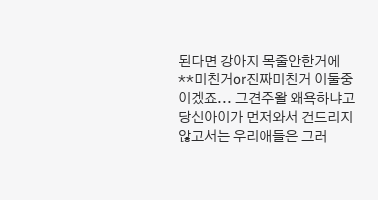된다면 강아지 목줄안한거에 **미친거or진짜미친거 이둘중이겠죠... 그견주왈 왜욕하냐고 당신아이가 먼저와서 건드리지 않고서는 우리애들은 그러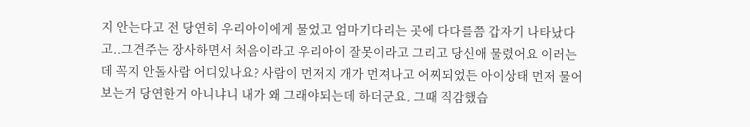지 안는다고 전 당연히 우리아이에게 물었고 엄마기다리는 곳에 다다를쯤 갑자기 나타났다고..그견주는 장사하면서 처음이라고 우리아이 잘못이라고 그리고 당신애 물렸어요 이러는데 꼭지 안돌사람 어디있나요? 사람이 먼저지 개가 먼져나고 어찌되었든 아이상태 먼저 물어보는거 당연한거 아니냐니 내가 왜 그래야되는데 하더군요. 그때 직감했습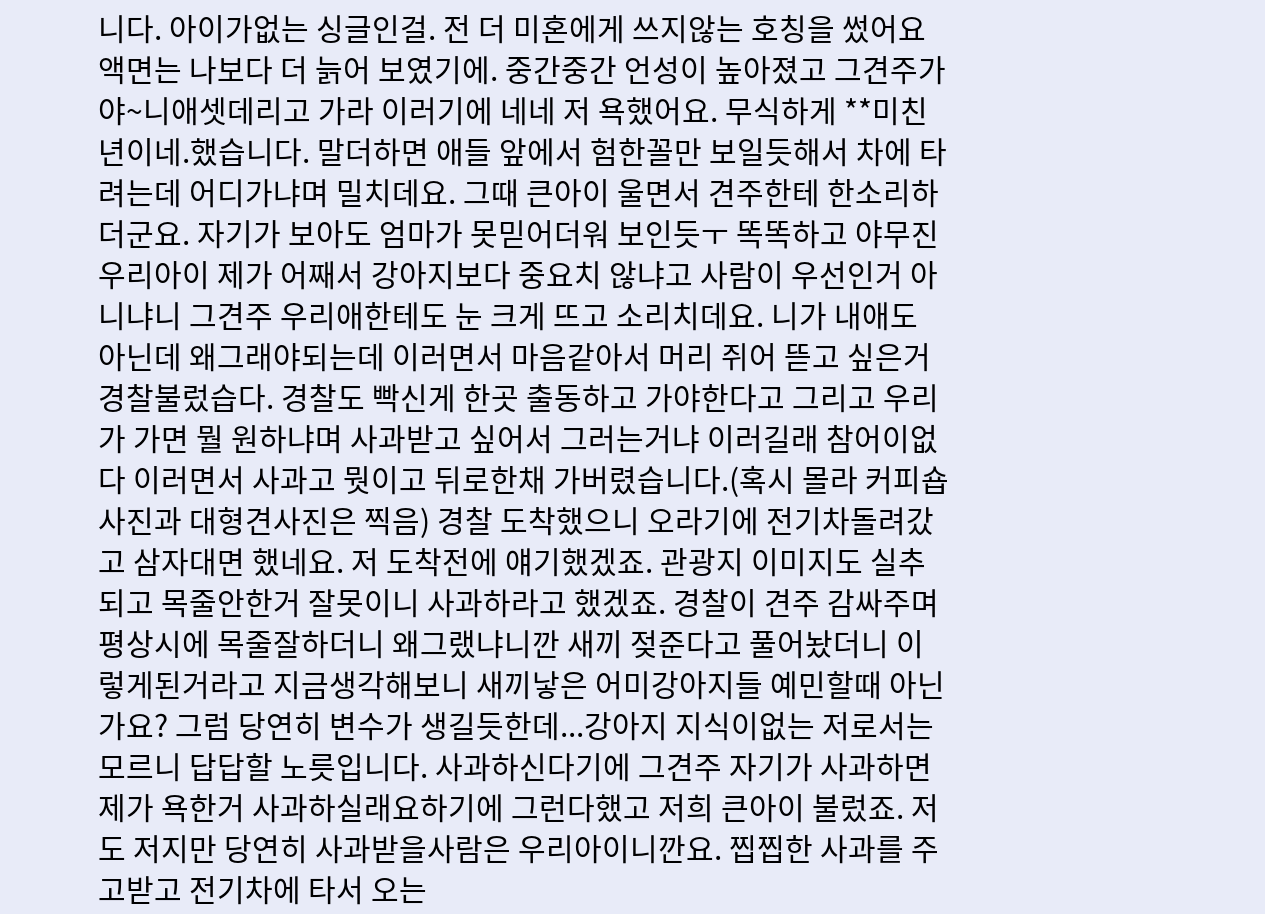니다. 아이가없는 싱글인걸. 전 더 미혼에게 쓰지않는 호칭을 썼어요 액면는 나보다 더 늙어 보였기에. 중간중간 언성이 높아졌고 그견주가 야~니애셋데리고 가라 이러기에 네네 저 욕했어요. 무식하게 **미친년이네.했습니다. 말더하면 애들 앞에서 험한꼴만 보일듯해서 차에 타려는데 어디가냐며 밀치데요. 그때 큰아이 울면서 견주한테 한소리하더군요. 자기가 보아도 엄마가 못믿어더워 보인듯ㅜ 똑똑하고 야무진 우리아이 제가 어째서 강아지보다 중요치 않냐고 사람이 우선인거 아니냐니 그견주 우리애한테도 눈 크게 뜨고 소리치데요. 니가 내애도 아닌데 왜그래야되는데 이러면서 마음같아서 머리 쥐어 뜯고 싶은거 경찰불렀습다. 경찰도 빡신게 한곳 출동하고 가야한다고 그리고 우리가 가면 뭘 원하냐며 사과받고 싶어서 그러는거냐 이러길래 참어이없다 이러면서 사과고 뭣이고 뒤로한채 가버렸습니다.(혹시 몰라 커피숍사진과 대형견사진은 찍음) 경찰 도착했으니 오라기에 전기차돌려갔고 삼자대면 했네요. 저 도착전에 얘기했겠죠. 관광지 이미지도 실추되고 목줄안한거 잘못이니 사과하라고 했겠죠. 경찰이 견주 감싸주며 평상시에 목줄잘하더니 왜그랬냐니깐 새끼 젖준다고 풀어놨더니 이렇게된거라고 지금생각해보니 새끼낳은 어미강아지들 예민할때 아닌가요? 그럼 당연히 변수가 생길듯한데...강아지 지식이없는 저로서는 모르니 답답할 노릇입니다. 사과하신다기에 그견주 자기가 사과하면 제가 욕한거 사과하실래요하기에 그런다했고 저희 큰아이 불렀죠. 저도 저지만 당연히 사과받을사람은 우리아이니깐요. 찝찝한 사과를 주고받고 전기차에 타서 오는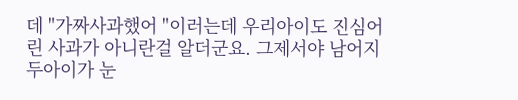데 "가짜사과했어 "이러는데 우리아이도 진심어린 사과가 아니란걸 알더군요. 그제서야 남어지 두아이가 눈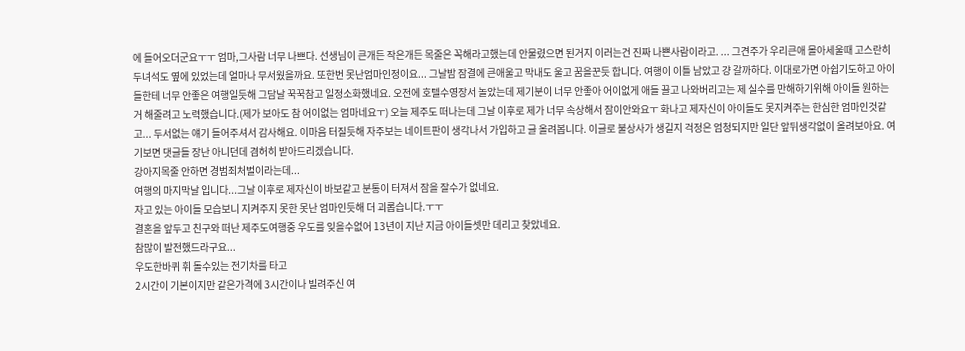에 들어오더군요ㅜㅜ 엄마,그사람 너무 나쁘다. 선생님이 큰개든 작은개든 목줄은 꼭해라고했는데 안물렸으면 된거지 이러는건 진짜 나쁜사람이라고. ... 그견주가 우리큰애 몰아세울때 고스란히 두녀석도 옆에 있었는데 얼마나 무서웠을까요. 또한번 못난엄마인정이요... 그날밤 잠결에 큰애울고 막내도 울고 꿈을꾼듯 합니다. 여행이 이틀 남았고 걍 갈까하다. 이대로가면 아쉽기도하고 아이들한테 너무 안좋은 여행일듯해 그담날 꾹꾹참고 일정소화했네요. 오전에 호텔수영장서 놀았는데 제기분이 너무 안좋아 어이없게 애들 끌고 나와버리고는 제 실수를 만해하기위해 아이들 원하는거 해줄려고 노력했습니다.(제가 보아도 참 어이없는 엄마네요ㅜ) 오늘 제주도 떠나는데 그날 이후로 제가 너무 속상해서 잠이안와요ㅜ 화나고 제자신이 아이들도 못지켜주는 한심한 엄마인것같고... 두서없는 얘기 들어주셔서 감사해요. 이마음 터질듯해 자주보는 네이트판이 생각나서 가입하고 글 올려봅니다. 이글로 불상사가 생길지 걱정은 엄청되지만 일단 앞뒤생각없이 올려보아요. 여기보면 댓글들 장난 아니던데 겸허히 받아드리겠습니다.
강아지목줄 안하면 경범죄처벌이라는데...
여행의 마지막날 입니다...그날 이후로 제자신이 바보같고 분통이 터져서 잠을 잘수가 없네요.
자고 있는 아이들 모습보니 지켜주지 못한 못난 엄마인듯해 더 괴롭습니다.ㅜㅜ
결혼을 앞두고 친구와 떠난 제주도여행중 우도를 잊을수없어 13년이 지난 지금 아이들셋만 데리고 찾았네요.
참많이 발전했드라구요...
우도한바퀴 휘 돌수있는 전기차를 타고
2시간이 기본이지만 같은가격에 3시간이나 빌려주신 여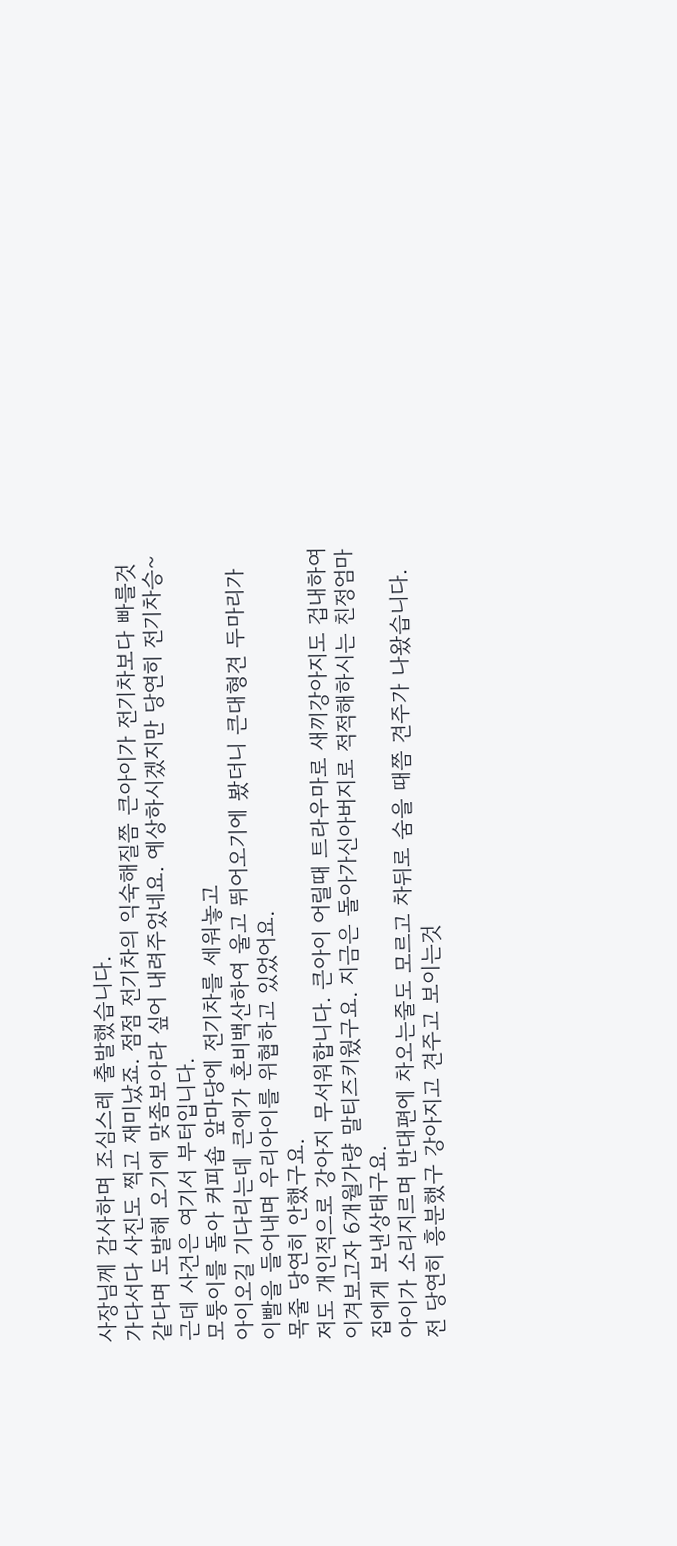사장님께 감사하며 조심스레 출발했습니다.
가다서다 사진도 찍고 재미났죠. 점점 전기차의 익숙해질쯤 큰아이가 전기차보다 빠를것 같다며 도발해 오기에 맞좀보아라 싶어 내려주었네요. 예상하시겠지만 당연히 전기차승~
근데 사건은 여기서 부터입니다.
모퉁이를 돌아 커피숍 앞마당에 전기차를 세워놓고
아이오길 기다리는데 큰애가 혼비백산하여 울고 뛰어오기에 봤더니 큰대형견 두마리가 이빨을 들어내며 우리아이를 위협하고 있었어요.
목줄 당연히 안했구요.
저도 개인적으로 강아지 무서워합니다. 큰아이 어릴때 트라우마로 새끼강아지도 겁내하여 이겨보고자 6개월가량 말티즈키웠구요. 지금은 돌아가신아버지로 적적해하시는 친정엄마집에게 보낸상태구요.
아이가 소리지르며 반대편에 차오는줄도 모르고 차뒤로 숨을 때쯤 견주가 나왔습니다.
전 당연히 흥분했구 강아지고 견주고 보이는것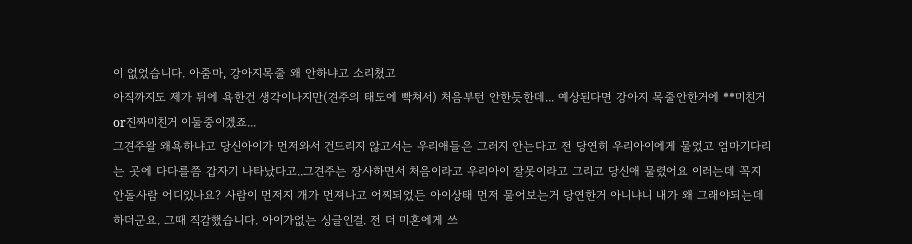이 없었습니다. 아줌마, 강아지목줄 왜 안하냐고 소리쳤고
아직까지도 제가 뒤에 욕한건 생각이나지만(견주의 태도에 빡쳐서) 처음부턴 안한듯한데... 예상된다면 강아지 목줄안한거에 **미친거or진짜미친거 이둘중이겠죠...
그견주왈 왜욕하냐고 당신아이가 먼저와서 건드리지 않고서는 우리애들은 그러지 안는다고 전 당연히 우리아이에게 물었고 엄마기다리는 곳에 다다를쯤 갑자기 나타났다고..그견주는 장사하면서 처음이라고 우리아이 잘못이라고 그리고 당신애 물렸어요 이러는데 꼭지 안돌사람 어디있나요? 사람이 먼저지 개가 먼져나고 어찌되었든 아이상태 먼저 물어보는거 당연한거 아니냐니 내가 왜 그래야되는데 하더군요. 그때 직감했습니다. 아이가없는 싱글인걸. 전 더 미혼에게 쓰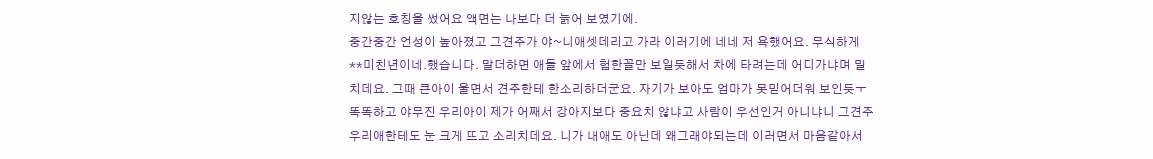지않는 호칭을 썼어요 액면는 나보다 더 늙어 보였기에.
중간중간 언성이 높아졌고 그견주가 야~니애셋데리고 가라 이러기에 네네 저 욕했어요. 무식하게 **미친년이네.했습니다. 말더하면 애들 앞에서 험한꼴만 보일듯해서 차에 타려는데 어디가냐며 밀치데요. 그때 큰아이 울면서 견주한테 한소리하더군요. 자기가 보아도 엄마가 못믿어더워 보인듯ㅜ 똑똑하고 야무진 우리아이 제가 어째서 강아지보다 중요치 않냐고 사람이 우선인거 아니냐니 그견주 우리애한테도 눈 크게 뜨고 소리치데요. 니가 내애도 아닌데 왜그래야되는데 이러면서 마음같아서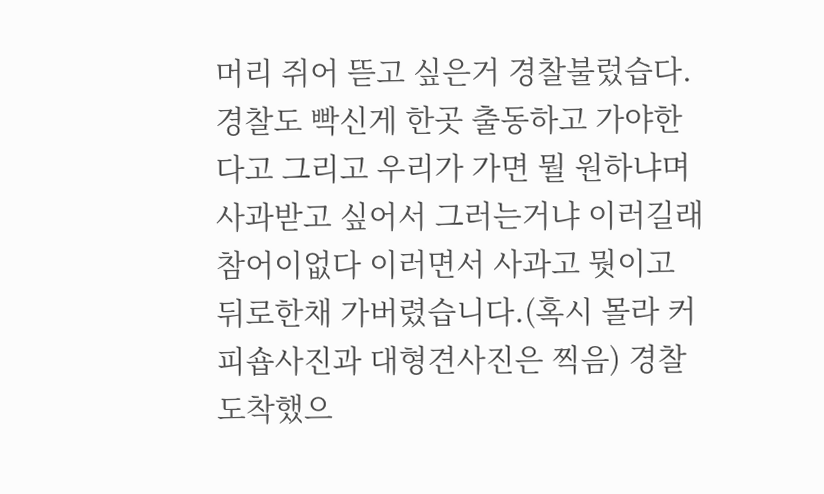머리 쥐어 뜯고 싶은거 경찰불렀습다.
경찰도 빡신게 한곳 출동하고 가야한다고 그리고 우리가 가면 뭘 원하냐며 사과받고 싶어서 그러는거냐 이러길래 참어이없다 이러면서 사과고 뭣이고 뒤로한채 가버렸습니다.(혹시 몰라 커피숍사진과 대형견사진은 찍음) 경찰 도착했으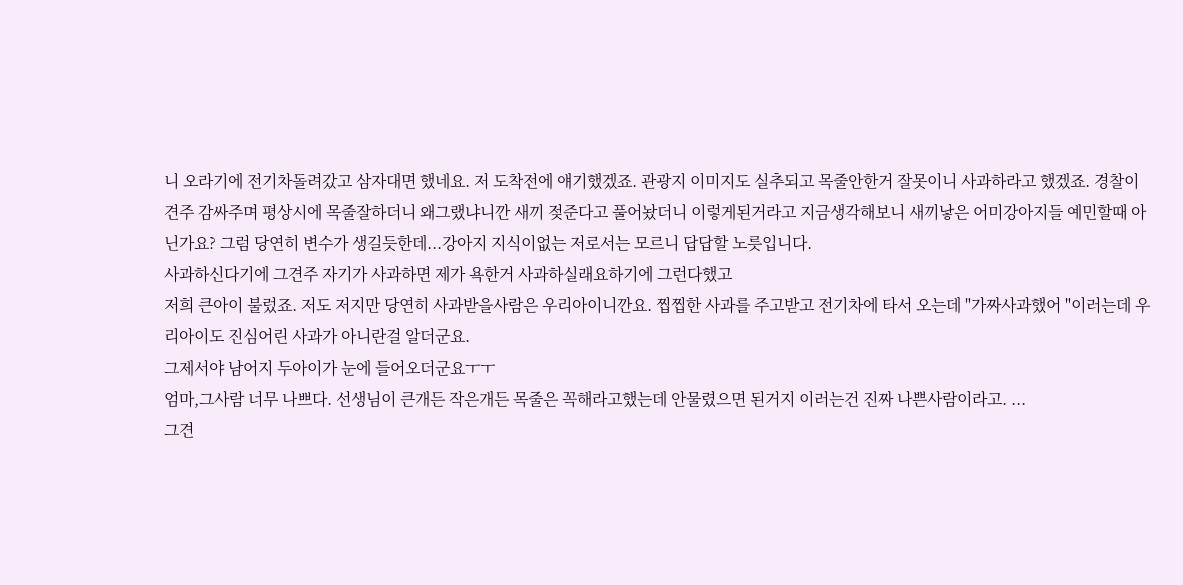니 오라기에 전기차돌려갔고 삼자대면 했네요. 저 도착전에 얘기했겠죠. 관광지 이미지도 실추되고 목줄안한거 잘못이니 사과하라고 했겠죠. 경찰이 견주 감싸주며 평상시에 목줄잘하더니 왜그랬냐니깐 새끼 젖준다고 풀어놨더니 이렇게된거라고 지금생각해보니 새끼낳은 어미강아지들 예민할때 아닌가요? 그럼 당연히 변수가 생길듯한데...강아지 지식이없는 저로서는 모르니 답답할 노릇입니다.
사과하신다기에 그견주 자기가 사과하면 제가 욕한거 사과하실래요하기에 그런다했고
저희 큰아이 불렀죠. 저도 저지만 당연히 사과받을사람은 우리아이니깐요. 찝찝한 사과를 주고받고 전기차에 타서 오는데 "가짜사과했어 "이러는데 우리아이도 진심어린 사과가 아니란걸 알더군요.
그제서야 남어지 두아이가 눈에 들어오더군요ㅜㅜ
엄마,그사람 너무 나쁘다. 선생님이 큰개든 작은개든 목줄은 꼭해라고했는데 안물렸으면 된거지 이러는건 진짜 나쁜사람이라고. ...
그견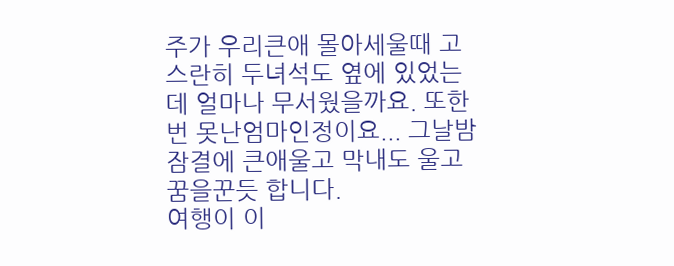주가 우리큰애 몰아세울때 고스란히 두녀석도 옆에 있었는데 얼마나 무서웠을까요. 또한번 못난엄마인정이요... 그날밤 잠결에 큰애울고 막내도 울고 꿈을꾼듯 합니다.
여행이 이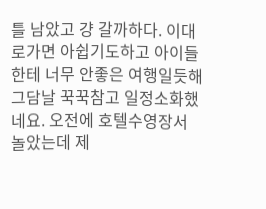틀 남았고 걍 갈까하다. 이대로가면 아쉽기도하고 아이들한테 너무 안좋은 여행일듯해 그담날 꾹꾹참고 일정소화했네요. 오전에 호텔수영장서 놀았는데 제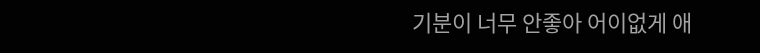기분이 너무 안좋아 어이없게 애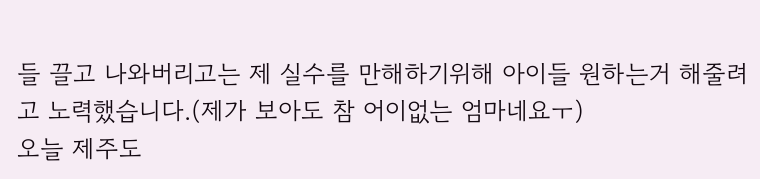들 끌고 나와버리고는 제 실수를 만해하기위해 아이들 원하는거 해줄려고 노력했습니다.(제가 보아도 참 어이없는 엄마네요ㅜ)
오늘 제주도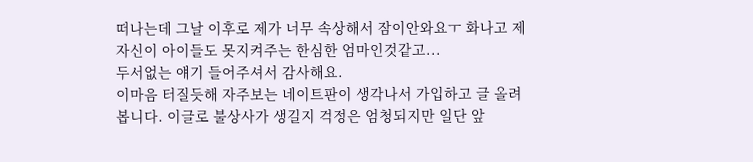떠나는데 그날 이후로 제가 너무 속상해서 잠이안와요ㅜ 화나고 제자신이 아이들도 못지켜주는 한심한 엄마인것같고...
두서없는 얘기 들어주셔서 감사해요.
이마음 터질듯해 자주보는 네이트판이 생각나서 가입하고 글 올려봅니다. 이글로 불상사가 생길지 걱정은 엄청되지만 일단 앞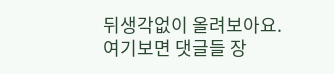뒤생각없이 올려보아요.
여기보면 댓글들 장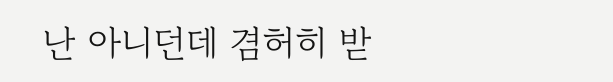난 아니던데 겸허히 받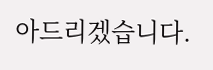아드리겠습니다.